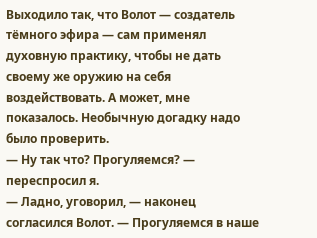Выходило так, что Волот — создатель тёмного эфира — сам применял духовную практику, чтобы не дать своему же оружию на себя воздействовать. А может, мне показалось. Необычную догадку надо было проверить.
— Ну так что? Прогуляемся? — переспросил я.
— Ладно, уговорил, — наконец согласился Волот. — Прогуляемся в наше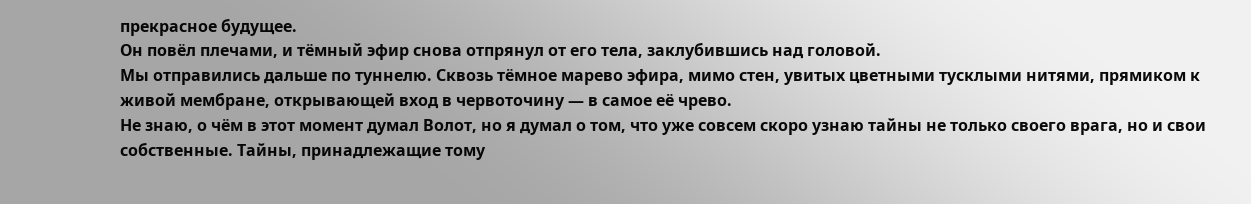прекрасное будущее.
Он повёл плечами, и тёмный эфир снова отпрянул от его тела, заклубившись над головой.
Мы отправились дальше по туннелю. Сквозь тёмное марево эфира, мимо стен, увитых цветными тусклыми нитями, прямиком к живой мембране, открывающей вход в червоточину — в самое её чрево.
Не знаю, о чём в этот момент думал Волот, но я думал о том, что уже совсем скоро узнаю тайны не только своего врага, но и свои собственные. Тайны, принадлежащие тому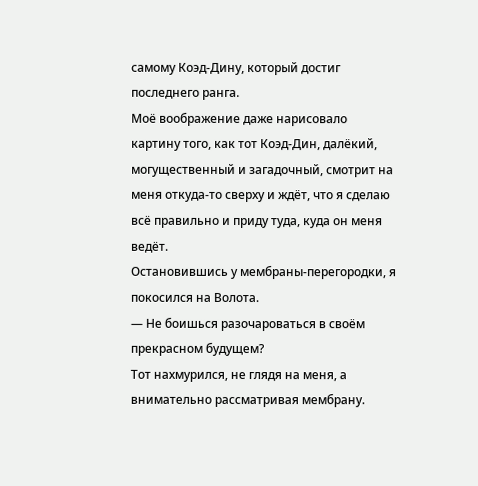самому Коэд-Дину, который достиг последнего ранга.
Моё воображение даже нарисовало картину того, как тот Коэд-Дин, далёкий, могущественный и загадочный, смотрит на меня откуда-то сверху и ждёт, что я сделаю всё правильно и приду туда, куда он меня ведёт.
Остановившись у мембраны-перегородки, я покосился на Волота.
— Не боишься разочароваться в своём прекрасном будущем?
Тот нахмурился, не глядя на меня, а внимательно рассматривая мембрану.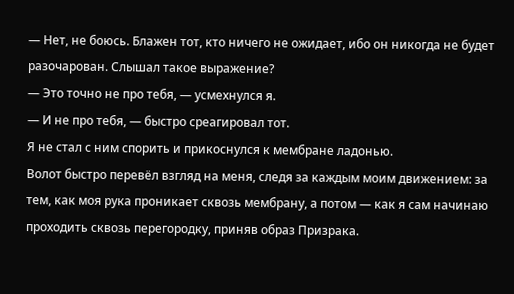— Нет, не боюсь. Блажен тот, кто ничего не ожидает, ибо он никогда не будет разочарован. Слышал такое выражение?
— Это точно не про тебя, — усмехнулся я.
— И не про тебя, — быстро среагировал тот.
Я не стал с ним спорить и прикоснулся к мембране ладонью.
Волот быстро перевёл взгляд на меня, следя за каждым моим движением: за тем, как моя рука проникает сквозь мембрану, а потом — как я сам начинаю проходить сквозь перегородку, приняв образ Призрака.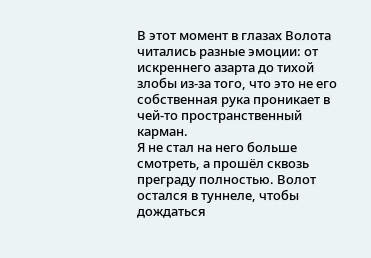В этот момент в глазах Волота читались разные эмоции: от искреннего азарта до тихой злобы из-за того, что это не его собственная рука проникает в чей-то пространственный карман.
Я не стал на него больше смотреть, а прошёл сквозь преграду полностью. Волот остался в туннеле, чтобы дождаться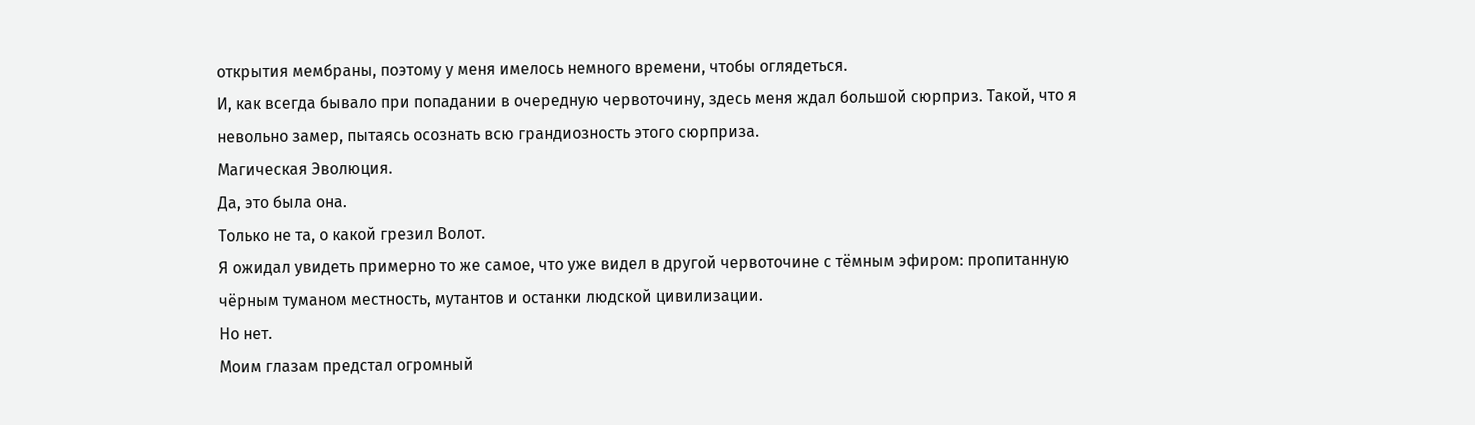открытия мембраны, поэтому у меня имелось немного времени, чтобы оглядеться.
И, как всегда бывало при попадании в очередную червоточину, здесь меня ждал большой сюрприз. Такой, что я невольно замер, пытаясь осознать всю грандиозность этого сюрприза.
Магическая Эволюция.
Да, это была она.
Только не та, о какой грезил Волот.
Я ожидал увидеть примерно то же самое, что уже видел в другой червоточине с тёмным эфиром: пропитанную чёрным туманом местность, мутантов и останки людской цивилизации.
Но нет.
Моим глазам предстал огромный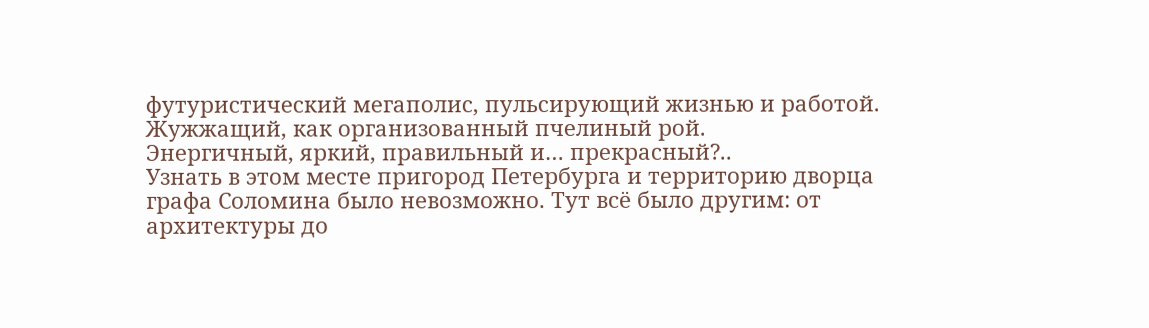футуристический мегаполис, пульсирующий жизнью и работой. Жужжащий, как организованный пчелиный рой.
Энергичный, яркий, правильный и… прекрасный?..
Узнать в этом месте пригород Петербурга и территорию дворца графа Соломина было невозможно. Тут всё было другим: от архитектуры до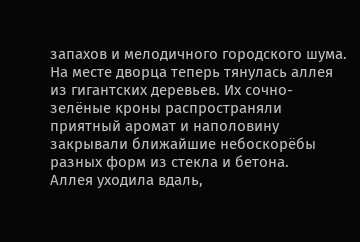запахов и мелодичного городского шума.
На месте дворца теперь тянулась аллея из гигантских деревьев. Их сочно-зелёные кроны распространяли приятный аромат и наполовину закрывали ближайшие небоскорёбы разных форм из стекла и бетона.
Аллея уходила вдаль,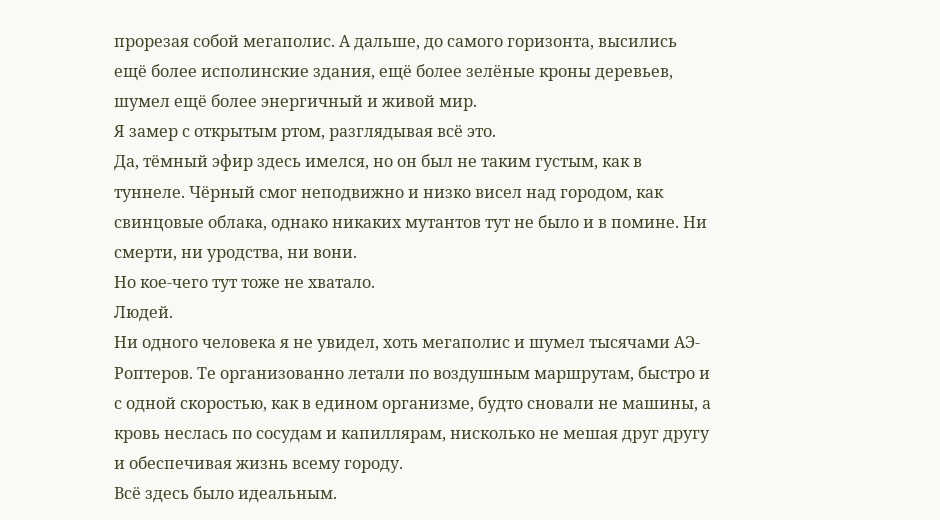прорезая собой мегаполис. А дальше, до самого горизонта, высились ещё более исполинские здания, ещё более зелёные кроны деревьев, шумел ещё более энергичный и живой мир.
Я замер с открытым ртом, разглядывая всё это.
Да, тёмный эфир здесь имелся, но он был не таким густым, как в туннеле. Чёрный смог неподвижно и низко висел над городом, как свинцовые облака, однако никаких мутантов тут не было и в помине. Ни смерти, ни уродства, ни вони.
Но кое-чего тут тоже не хватало.
Людей.
Ни одного человека я не увидел, хоть мегаполис и шумел тысячами АЭ-Роптеров. Те организованно летали по воздушным маршрутам, быстро и с одной скоростью, как в едином организме, будто сновали не машины, а кровь неслась по сосудам и капиллярам, нисколько не мешая друг другу и обеспечивая жизнь всему городу.
Всё здесь было идеальным.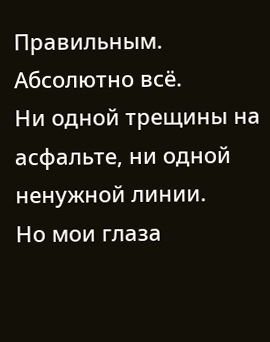Правильным.
Абсолютно всё.
Ни одной трещины на асфальте, ни одной ненужной линии.
Но мои глаза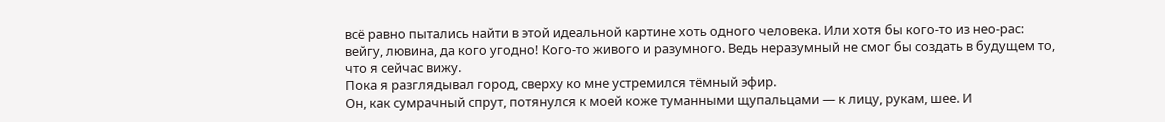всё равно пытались найти в этой идеальной картине хоть одного человека. Или хотя бы кого-то из нео-рас: вейгу, лювина, да кого угодно! Кого-то живого и разумного. Ведь неразумный не смог бы создать в будущем то, что я сейчас вижу.
Пока я разглядывал город, сверху ко мне устремился тёмный эфир.
Он, как сумрачный спрут, потянулся к моей коже туманными щупальцами — к лицу, рукам, шее. И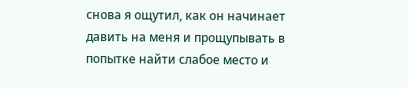снова я ощутил, как он начинает давить на меня и прощупывать в попытке найти слабое место и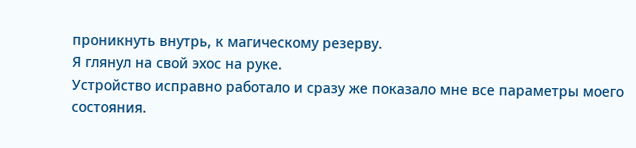проникнуть внутрь, к магическому резерву.
Я глянул на свой эхос на руке.
Устройство исправно работало и сразу же показало мне все параметры моего состояния.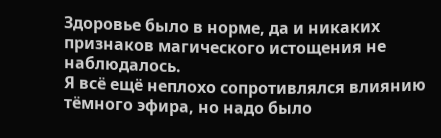Здоровье было в норме, да и никаких признаков магического истощения не наблюдалось.
Я всё ещё неплохо сопротивлялся влиянию тёмного эфира, но надо было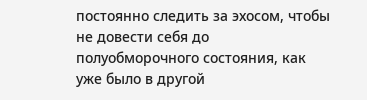постоянно следить за эхосом, чтобы не довести себя до полуобморочного состояния, как уже было в другой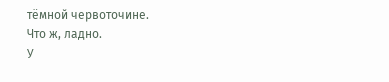тёмной червоточине.
Что ж, ладно.
У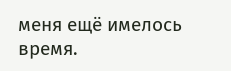меня ещё имелось время.